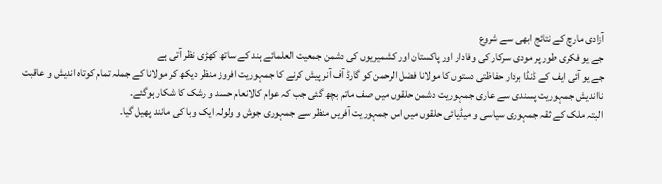آزادی مارچ کے نتائج ابھی سے شروع
جے یو فکری طور پر مودی سرکار کی وفادار اور پاکستان اور کشمیریوں کی دشمن جمعیت العلمائے ہند کے ساتھ کھڑی نظر آتی ہے
جے یو آئی ایف کے ڈنڈا بردار حفاظتی دستوں کا مولانا فضل الرحمن کو گارڈ آف آنر پیش کرنے کا جمہوریت افروز منظر دیکھ کر مولانا کے جملہ تمام کوتاہ اندیش و عاقبت نااندیش جمہوریت پسندی سے عاری جمہوریت دشمن حلقوں میں صف ماتم بچھ گئی جب کہ عوام کالانعام حسد و رشک کا شکار ہوگئے۔
البتہ ملک کے ثقہ جمہوری سیاسی و میڈیائی حلقوں میں اس جمہوریت آفریں منظر سے جمہوری جوش و ولولہ ایک وبا کی مانند پھیل گیا۔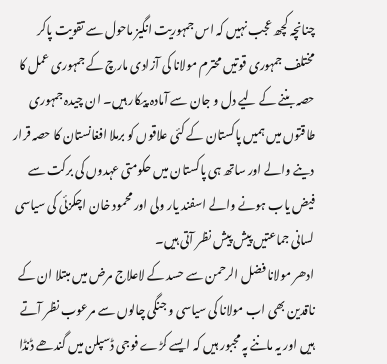چنانچہ کچھ عجب نہیں کہ اس جمہوریت انگیز ماحول سے تقویت پاکر مختلف جمہوری قوتیں محترم مولانا کی آزادی مارچ کے جمہوری عمل کا حصہ بننے کے لیے دل و جان سے آمادہ پیکار ہیں۔ ان چیدہ جمہوری طاقتوں میں ہمیں پاکستان کے کئی علاقوں کو برملا افغانستان کا حصہ قرار دینے والے اور ساتھ ہی پاکستان میں حکومتی عہدوں کی برکت سے فیض یاب ہونے والے اسفند یار ولی اور محمود خان اچکزئی کی سیاسی لسانی جماعتیں پیش پیش نظر آتی ہیں۔
ادھر مولانا فضل الرحمن سے حسد کے لاعلاج مرض میں مبتلا ان کے ناقدین بھی اب مولانا کی سیاسی و جنگی چالوں سے مرعوب نظر آتے ہیں اور یہ ماننے پہ مجبور ہیں کہ ایسے کڑے فوجی ڈسپلن میں گندھے ڈنڈا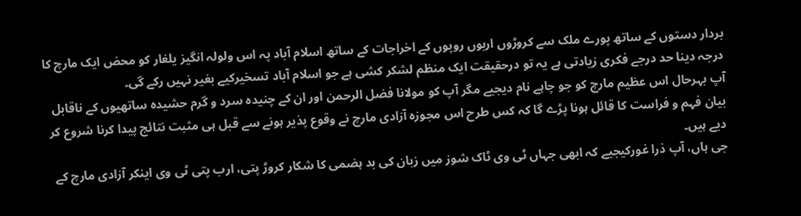بردار دستوں کے ساتھ پورے ملک سے کروڑوں اربوں روپوں کے اخراجات کے ساتھ اسلام آباد پہ اس ولولہ انگیز یلغار کو محض ایک مارچ کا درجہ دینا حد درجے فکری زیادتی ہے یہ تو درحقیقت ایک منظم لشکر کشی ہے جو اسلام آباد تسخیرکیے بغیر نہیں رکے گی۔
آپ بہرحال اس عظیم مارچ کو جو چاہے نام دیجیے مگر آپ کو مولانا فضل الرحمن اور ان کے چنیدہ سرد و گرم حشیدہ ساتھیوں کے ناقابل بیان فہم و فراست کا قائل ہونا پڑے گا کہ کس طرح اس مجوزہ آزادی مارچ نے وقوع پذیر ہونے سے قبل ہی مثبت نتائج پیدا کرنا شروع کر دیے ہیں۔
جی ہاں، آپ ذرا غورکیجیے کہ ابھی جہاں ٹی وی ٹاک شوز میں زبان کی بد ہضمی کا شکار کروڑ پتی، ارب پتی ٹی وی اینکر آزادی مارچ کے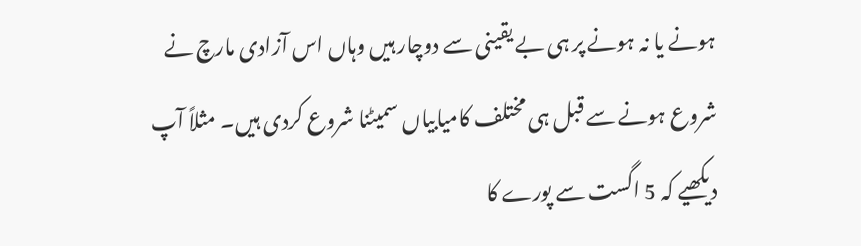ہونے یا نہ ہونے پر ہی بے یقینی سے دوچار ہیں وہاں اس آزادی مارچ نے شروع ہونے سے قبل ہی مختلف کامیابیاں سمیٹنا شروع کردی ہیں۔ مثلاً آپ دیکھیے کہ 5 اگست سے پورے کا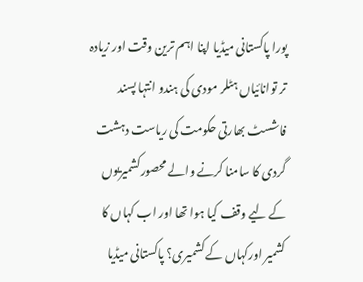پورا پاکستانی میڈیا اپنا اہم ترین وقت اور زیادہ تر توانائیاں ہٹلر مودی کی ہندو انتہا پسند فاشسٹ بھارتی حکومت کی ریاست دہشت گردی کا سامنا کرنے والے محصورکشمیریوں کے لیے وقف کیا ہوا تھا اور اب کہاں کا کشمیر اورکہاں کے کشمیری؟ پاکستانی میڈیا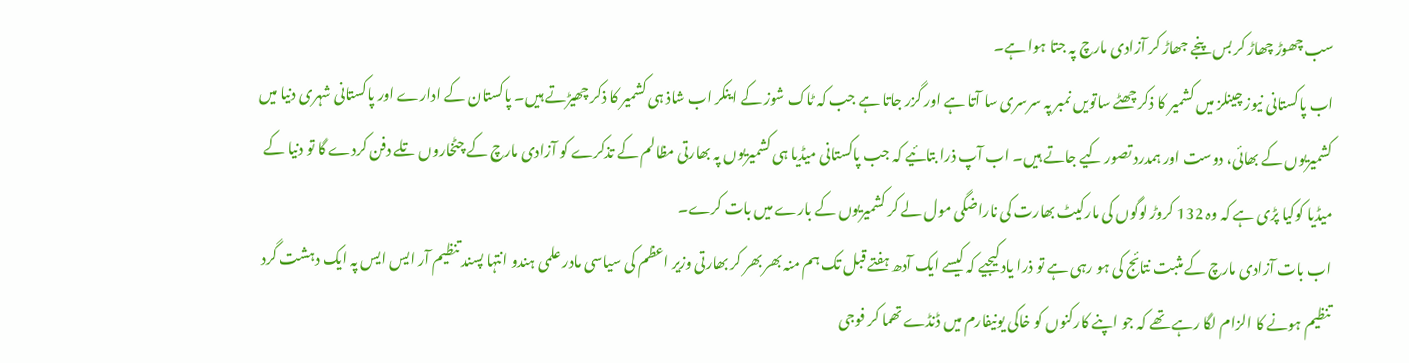سب چھوڑ چھاڑ کر بس پنجے جھاڑ کر آزادی مارچ پہ جتا ہوا ہے۔
اب پاکستانی نیوز چینلز میں کشمیر کا ذکر چھٹے ساتویں نمبر پہ سرسری سا آتا ہے اور گزر جاتا ہے جب کہ ٹاک شوز کے اینکر اب شاذ ہی کشمیر کا ذکر چھیڑتے ہیں۔ پاکستان کے ادارے اور پاکستانی شہری دنیا میں کشمیریوں کے بھائی، دوست اور ہمدرد تصور کیے جاتے ہیں۔ اب آپ ذرا بتائیے کہ جب پاکستانی میڈیا ہی کشمیریوں پہ بھارتی مظالم کے تذکرے کو آزادی مارچ کے چٹخاروں تلے دفن کردے گا تو دنیا کے میڈیا کوکیا پڑی ہے کہ وہ 132 کروڑ لوگوں کی مارکیٹ بھارت کی ناراضگی مول لے کر کشمیریوں کے بارے میں بات کرے۔
اب بات آزادی مارچ کے مثبت نتائج کی ہو رہی ہے تو ذرا یاد کیجیے کہ کیسے ایک آدھ ہفتے قبل تک ہم منہ بھر بھر کر بھارتی وزیر اعظم کی سیاسی مادر علمی ہندو انتہا پسند تنظیم آر ایس ایس پہ ایک دہشت گرد تنظیم ہونے کا الزام لگا رہے تھے کہ جو اپنے کارکنوں کو خاکی یونیفارم میں ڈنڈے تھما کر فوجی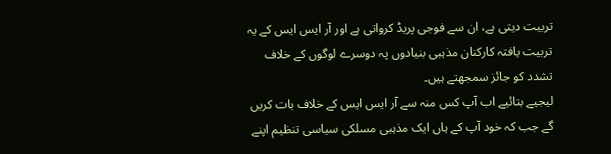تربیت دیتی ہے، ان سے فوجی پریڈ کرواتی ہے اور آر ایس ایس کے یہ تربیت یافتہ کارکنان مذہبی بنیادوں پہ دوسرے لوگوں کے خلاف تشدد کو جائز سمجھتے ہیں۔
لیجیے بتائیے اب آپ کس منہ سے آر ایس ایس کے خلاف بات کریں گے جب کہ خود آپ کے ہاں ایک مذہبی مسلکی سیاسی تنظیم اپنے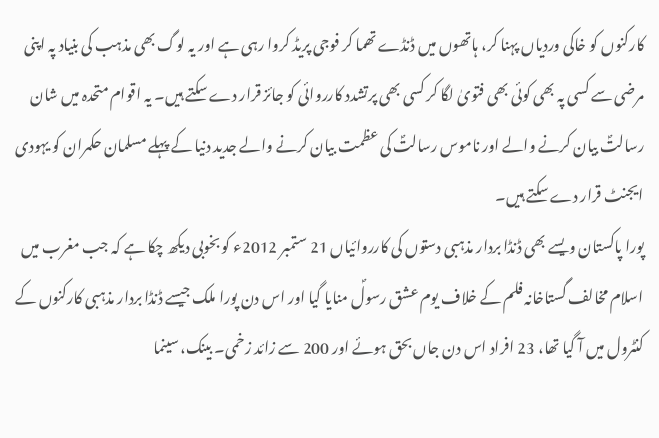کارکنوں کو خاکی وردیاں پہنا کر، ہاتھوں میں ڈنڈے تھما کر فوجی پریڈ کروا رہی ہے اور یہ لوگ بھی مذہب کی بنیاد پہ اپنی مرضی سے کسی پہ بھی کوئی بھی فتویٰ لگا کر کسی بھی پرتشدد کارروائی کو جائز قرار دے سکتے ہیں۔ یہ اقوام متحدہ میں شان رسالتؐ بیان کرنے والے اور ناموس رسالتؐ کی عظمت بیان کرنے والے جدید دنیا کے پہلے مسلمان حکمران کو یہودی ایجنٹ قرار دے سکتے ہیں۔
پورا پاکستان ویسے بھی ڈنڈا بردار مذہبی دستوں کی کارروائیاں 21 ستمبر 2012ء کو بخوبی دیکھ چکا ہے کہ جب مغرب میں اسلام مخالف گستاخانہ فلم کے خلاف یوم عشق رسولؐ منایا گیا اور اس دن پورا ملک جیسے ڈنڈا بردار مذہبی کارکنوں کے کنٹرول میں آ گیا تھا، 23 افراد اس دن جاں بحق ہوئے اور 200 سے زائد زخمی۔ بینک، سینما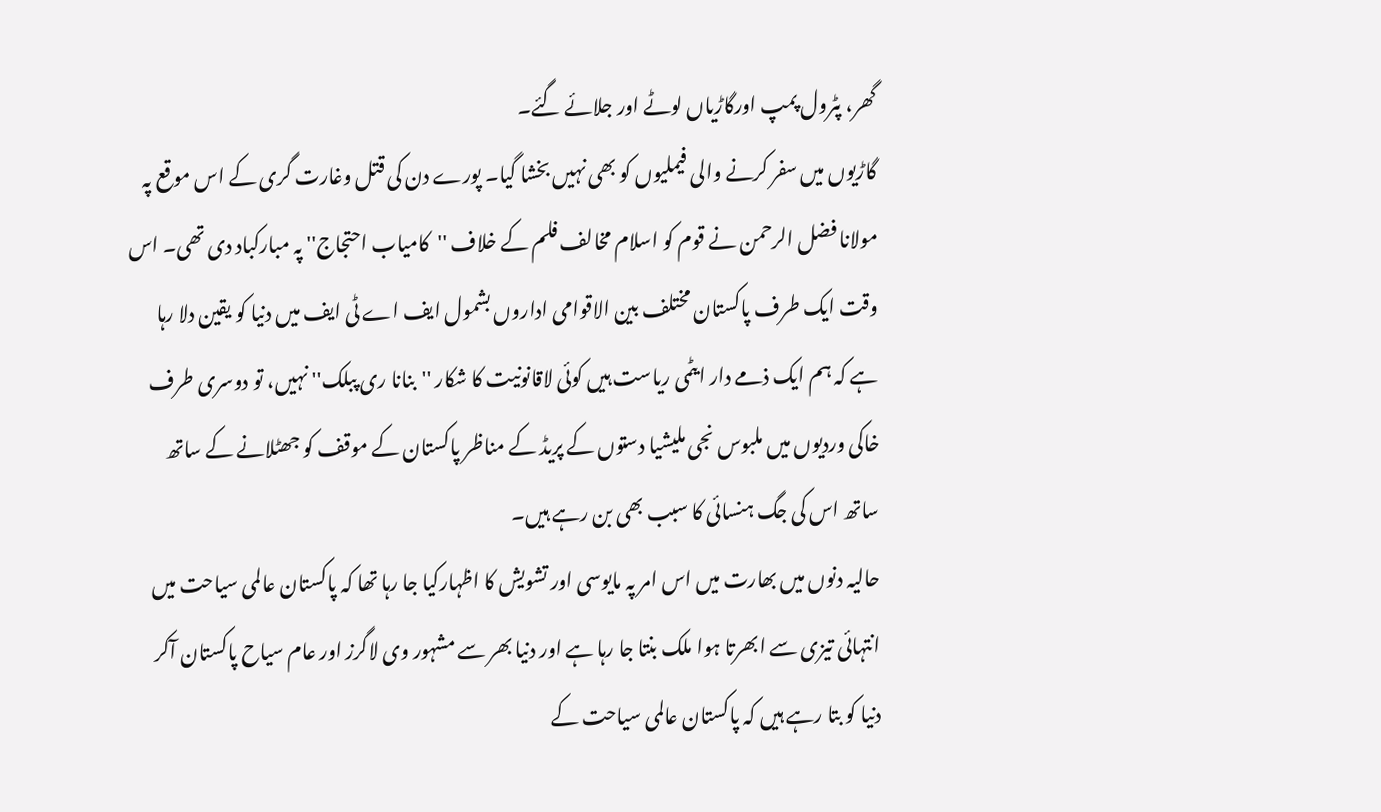گھر، پٹرول پمپ اورگاڑیاں لوٹے اور جلائے گئے۔
گاڑیوں میں سفر کرنے والی فیملیوں کو بھی نہیں بخشا گیا۔ پورے دن کی قتل وغارت گری کے اس موقع پہ مولانا فضل الرحمن نے قوم کو اسلام مخالف فلم کے خلاف ''کامیاب احتجاج'' پہ مبارکباد دی تھی۔ اس وقت ایک طرف پاکستان مختلف بین الاقوامی اداروں بشمول ایف اے ٹی ایف میں دنیا کو یقین دلا رہا ہے کہ ہم ایک ذمے دار ایٹمی ریاست ہیں کوئی لاقانونیت کا شکار ''بنانا ری پبلک'' نہیں، تو دوسری طرف خاکی وردیوں میں ملبوس نجی ملیشیا دستوں کے پریڈ کے مناظر پاکستان کے موقف کو جھٹلانے کے ساتھ ساتھ اس کی جگ ہنسائی کا سبب بھی بن رہے ہیں۔
حالیہ دنوں میں بھارت میں اس امر پہ مایوسی اور تشویش کا اظہارکیا جا رہا تھا کہ پاکستان عالمی سیاحت میں انتہائی تیزی سے ابھرتا ہوا ملک بنتا جا رہا ہے اور دنیا بھر سے مشہور وی لاگرز اور عام سیاح پاکستان آکر دنیا کو بتا رہے ہیں کہ پاکستان عالمی سیاحت کے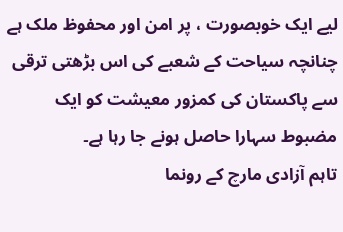لیے ایک خوبصورت ، پر امن اور محفوظ ملک ہے چنانچہ سیاحت کے شعبے کی اس بڑھتی ترقی سے پاکستان کی کمزور معیشت کو ایک مضبوط سہارا حاصل ہونے جا رہا ہے۔
تاہم آزادی مارچ کے رونما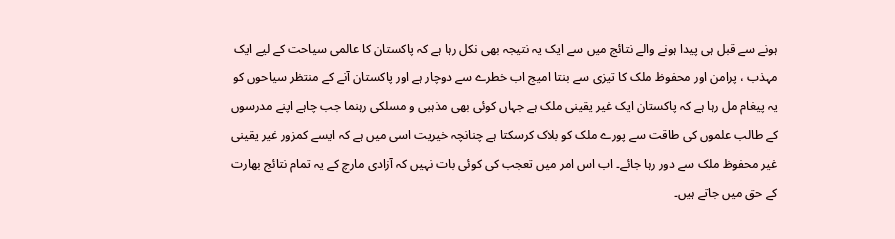ہونے سے قبل ہی پیدا ہونے والے نتائج میں سے ایک یہ نتیجہ بھی نکل رہا ہے کہ پاکستان کا عالمی سیاحت کے لیے ایک مہذب ، پرامن اور محفوظ ملک کا تیزی سے بنتا امیج اب خطرے سے دوچار ہے اور پاکستان آنے کے منتظر سیاحوں کو یہ پیغام مل رہا ہے کہ پاکستان ایک غیر یقینی ملک ہے جہاں کوئی بھی مذہبی و مسلکی رہنما جب چاہے اپنے مدرسوں کے طالب علموں کی طاقت سے پورے ملک کو بلاک کرسکتا ہے چنانچہ خیریت اسی میں ہے کہ ایسے کمزور غیر یقینی غیر محفوظ ملک سے دور رہا جائے۔ اب اس امر میں تعجب کی کوئی بات نہیں کہ آزادی مارچ کے یہ تمام نتائج بھارت کے حق میں جاتے ہیں۔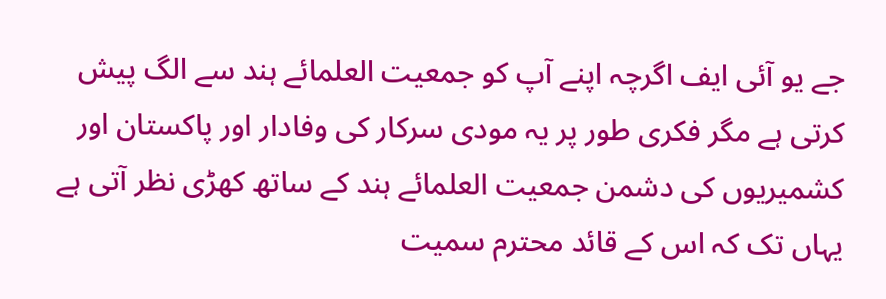جے یو آئی ایف اگرچہ اپنے آپ کو جمعیت العلمائے ہند سے الگ پیش کرتی ہے مگر فکری طور پر یہ مودی سرکار کی وفادار اور پاکستان اور کشمیریوں کی دشمن جمعیت العلمائے ہند کے ساتھ کھڑی نظر آتی ہے یہاں تک کہ اس کے قائد محترم سمیت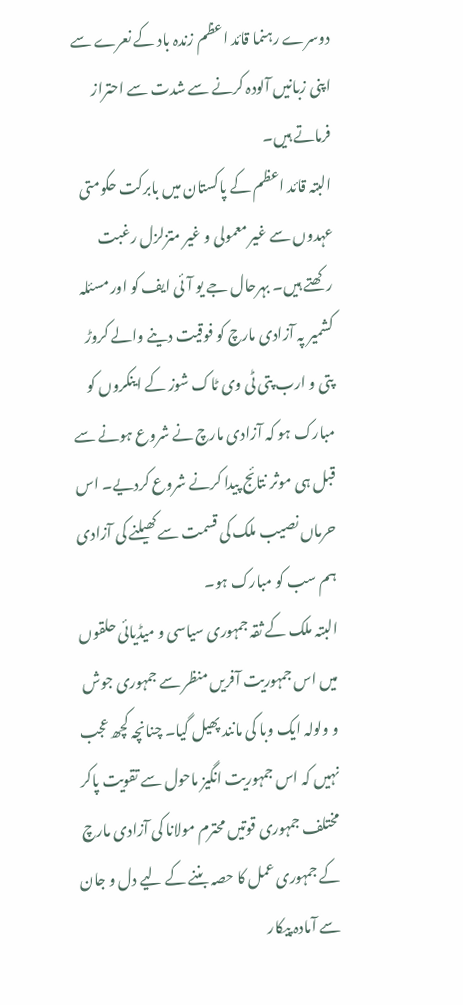دوسرے رہنما قائد اعظم زندہ باد کے نعرے سے اپنی زبانیں آلودہ کرنے سے شدت سے احتراز فرماتے ہیں۔
البتہ قائد اعظم کے پاکستان میں بابرکت حکومتی عہدوں سے غیر معمولی و غیر متزلزل رغبت رکھتے ہیں۔ بہرحال جے یو آئی ایف کو اور مسئلہ کشمیر پہ آزادی مارچ کو فوقیت دینے والے کروڑ پتی و ارب پتی ٹی وی ٹاک شوز کے اینکروں کو مبارک ہو کہ آزادی مارچ نے شروع ہونے سے قبل ہی موثر نتائج پیدا کرنے شروع کردیے۔ اس حرماں نصیب ملک کی قسمت سے کھیلنے کی آزادی ہم سب کو مبارک ہو۔
البتہ ملک کے ثقہ جمہوری سیاسی و میڈیائی حلقوں میں اس جمہوریت آفریں منظر سے جمہوری جوش و ولولہ ایک وبا کی مانند پھیل گیا۔ چنانچہ کچھ عجب نہیں کہ اس جمہوریت انگیز ماحول سے تقویت پاکر مختلف جمہوری قوتیں محترم مولانا کی آزادی مارچ کے جمہوری عمل کا حصہ بننے کے لیے دل و جان سے آمادہ پیکار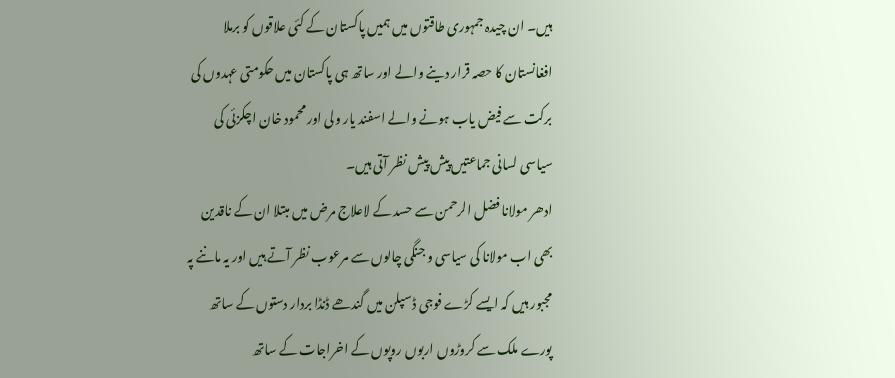ہیں۔ ان چیدہ جمہوری طاقتوں میں ہمیں پاکستان کے کئی علاقوں کو برملا افغانستان کا حصہ قرار دینے والے اور ساتھ ہی پاکستان میں حکومتی عہدوں کی برکت سے فیض یاب ہونے والے اسفند یار ولی اور محمود خان اچکزئی کی سیاسی لسانی جماعتیں پیش پیش نظر آتی ہیں۔
ادھر مولانا فضل الرحمن سے حسد کے لاعلاج مرض میں مبتلا ان کے ناقدین بھی اب مولانا کی سیاسی و جنگی چالوں سے مرعوب نظر آتے ہیں اور یہ ماننے پہ مجبور ہیں کہ ایسے کڑے فوجی ڈسپلن میں گندھے ڈنڈا بردار دستوں کے ساتھ پورے ملک سے کروڑوں اربوں روپوں کے اخراجات کے ساتھ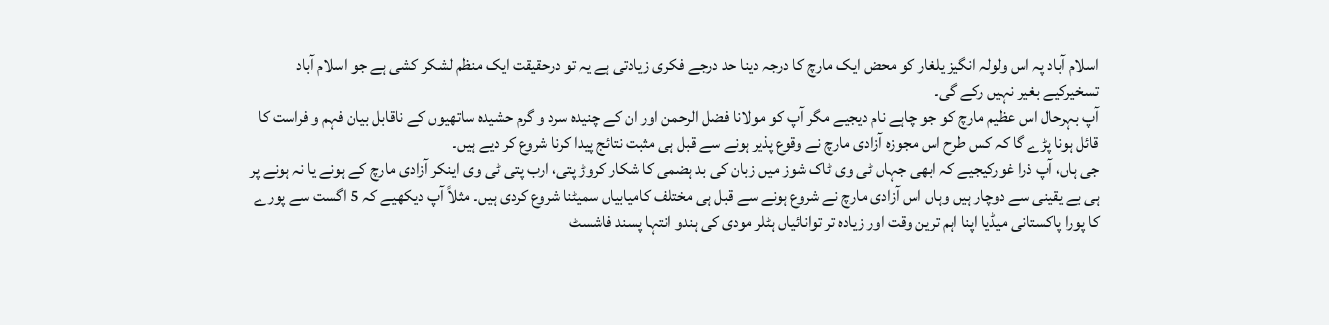اسلام آباد پہ اس ولولہ انگیز یلغار کو محض ایک مارچ کا درجہ دینا حد درجے فکری زیادتی ہے یہ تو درحقیقت ایک منظم لشکر کشی ہے جو اسلام آباد تسخیرکیے بغیر نہیں رکے گی۔
آپ بہرحال اس عظیم مارچ کو جو چاہے نام دیجیے مگر آپ کو مولانا فضل الرحمن اور ان کے چنیدہ سرد و گرم حشیدہ ساتھیوں کے ناقابل بیان فہم و فراست کا قائل ہونا پڑے گا کہ کس طرح اس مجوزہ آزادی مارچ نے وقوع پذیر ہونے سے قبل ہی مثبت نتائج پیدا کرنا شروع کر دیے ہیں۔
جی ہاں، آپ ذرا غورکیجیے کہ ابھی جہاں ٹی وی ٹاک شوز میں زبان کی بد ہضمی کا شکار کروڑ پتی، ارب پتی ٹی وی اینکر آزادی مارچ کے ہونے یا نہ ہونے پر ہی بے یقینی سے دوچار ہیں وہاں اس آزادی مارچ نے شروع ہونے سے قبل ہی مختلف کامیابیاں سمیٹنا شروع کردی ہیں۔ مثلاً آپ دیکھیے کہ 5 اگست سے پورے کا پورا پاکستانی میڈیا اپنا اہم ترین وقت اور زیادہ تر توانائیاں ہٹلر مودی کی ہندو انتہا پسند فاشسٹ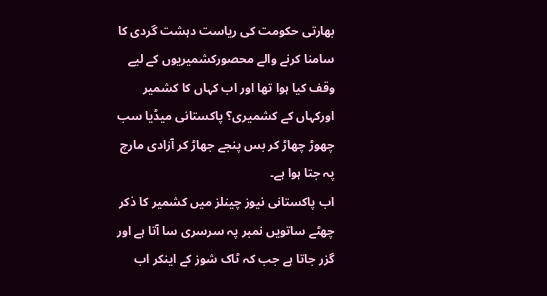بھارتی حکومت کی ریاست دہشت گردی کا سامنا کرنے والے محصورکشمیریوں کے لیے وقف کیا ہوا تھا اور اب کہاں کا کشمیر اورکہاں کے کشمیری؟ پاکستانی میڈیا سب چھوڑ چھاڑ کر بس پنجے جھاڑ کر آزادی مارچ پہ جتا ہوا ہے۔
اب پاکستانی نیوز چینلز میں کشمیر کا ذکر چھٹے ساتویں نمبر پہ سرسری سا آتا ہے اور گزر جاتا ہے جب کہ ٹاک شوز کے اینکر اب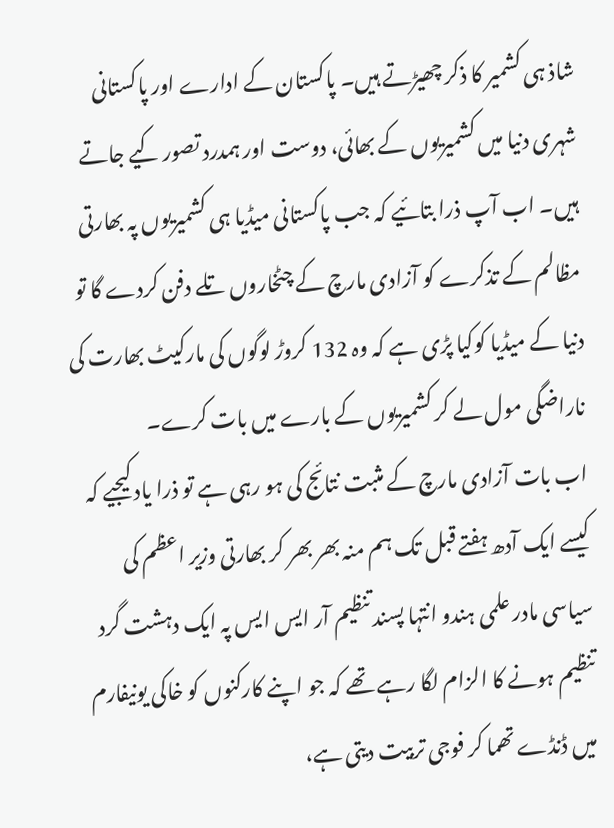شاذ ہی کشمیر کا ذکر چھیڑتے ہیں۔ پاکستان کے ادارے اور پاکستانی شہری دنیا میں کشمیریوں کے بھائی، دوست اور ہمدرد تصور کیے جاتے ہیں۔ اب آپ ذرا بتائیے کہ جب پاکستانی میڈیا ہی کشمیریوں پہ بھارتی مظالم کے تذکرے کو آزادی مارچ کے چٹخاروں تلے دفن کردے گا تو دنیا کے میڈیا کوکیا پڑی ہے کہ وہ 132 کروڑ لوگوں کی مارکیٹ بھارت کی ناراضگی مول لے کر کشمیریوں کے بارے میں بات کرے۔
اب بات آزادی مارچ کے مثبت نتائج کی ہو رہی ہے تو ذرا یاد کیجیے کہ کیسے ایک آدھ ہفتے قبل تک ہم منہ بھر بھر کر بھارتی وزیر اعظم کی سیاسی مادر علمی ہندو انتہا پسند تنظیم آر ایس ایس پہ ایک دہشت گرد تنظیم ہونے کا الزام لگا رہے تھے کہ جو اپنے کارکنوں کو خاکی یونیفارم میں ڈنڈے تھما کر فوجی تربیت دیتی ہے،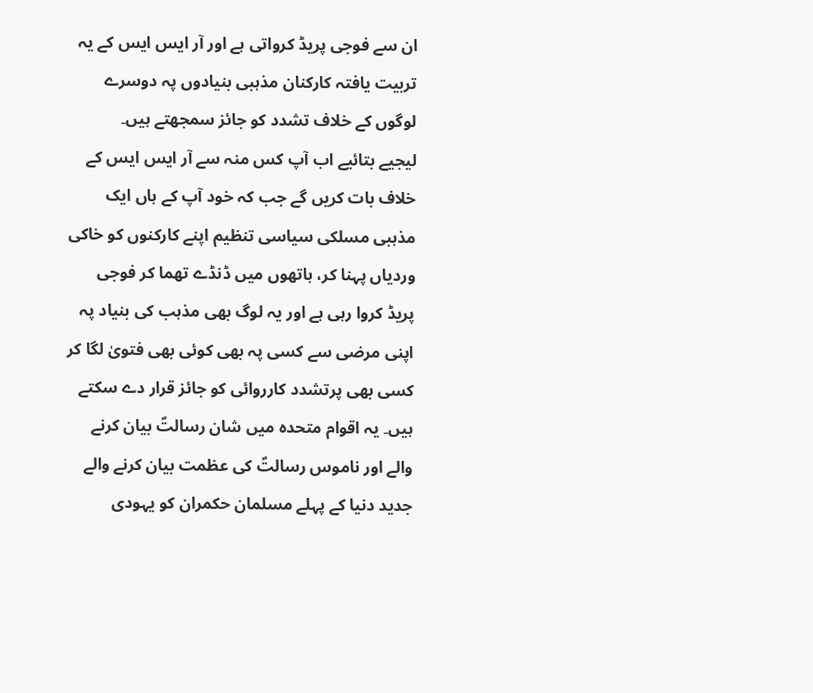ان سے فوجی پریڈ کرواتی ہے اور آر ایس ایس کے یہ تربیت یافتہ کارکنان مذہبی بنیادوں پہ دوسرے لوگوں کے خلاف تشدد کو جائز سمجھتے ہیں۔
لیجیے بتائیے اب آپ کس منہ سے آر ایس ایس کے خلاف بات کریں گے جب کہ خود آپ کے ہاں ایک مذہبی مسلکی سیاسی تنظیم اپنے کارکنوں کو خاکی وردیاں پہنا کر، ہاتھوں میں ڈنڈے تھما کر فوجی پریڈ کروا رہی ہے اور یہ لوگ بھی مذہب کی بنیاد پہ اپنی مرضی سے کسی پہ بھی کوئی بھی فتویٰ لگا کر کسی بھی پرتشدد کارروائی کو جائز قرار دے سکتے ہیں۔ یہ اقوام متحدہ میں شان رسالتؐ بیان کرنے والے اور ناموس رسالتؐ کی عظمت بیان کرنے والے جدید دنیا کے پہلے مسلمان حکمران کو یہودی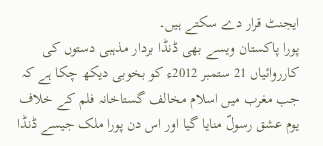ایجنٹ قرار دے سکتے ہیں۔
پورا پاکستان ویسے بھی ڈنڈا بردار مذہبی دستوں کی کارروائیاں 21 ستمبر 2012ء کو بخوبی دیکھ چکا ہے کہ جب مغرب میں اسلام مخالف گستاخانہ فلم کے خلاف یوم عشق رسولؐ منایا گیا اور اس دن پورا ملک جیسے ڈنڈا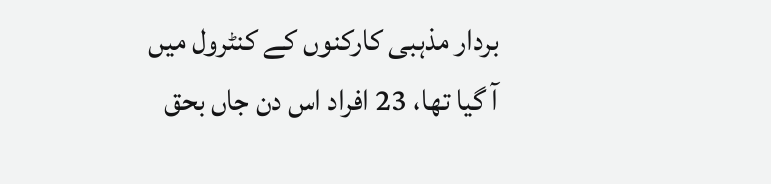بردار مذہبی کارکنوں کے کنٹرول میں آ گیا تھا، 23 افراد اس دن جاں بحق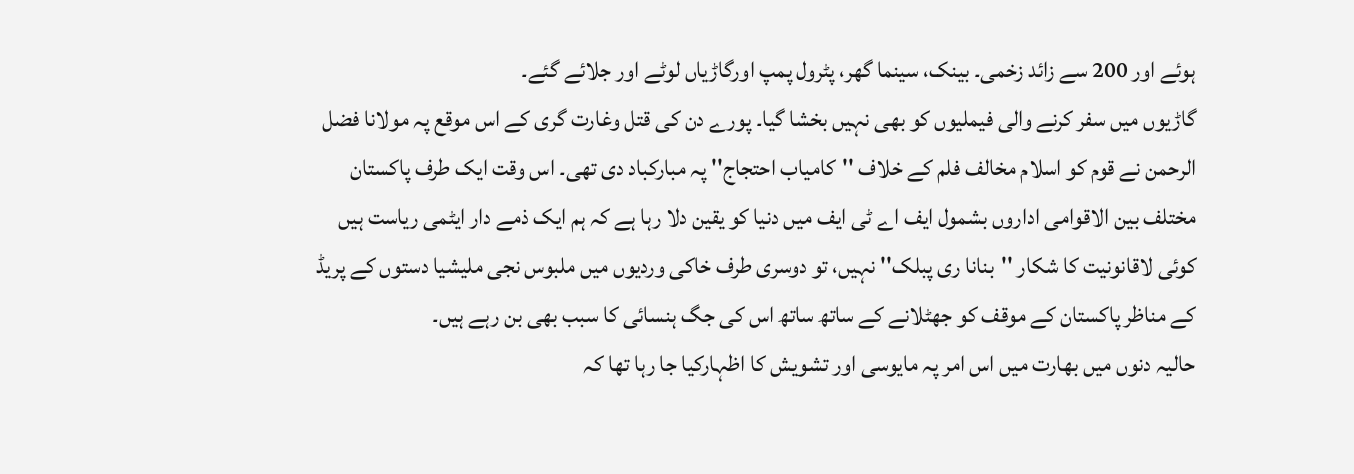ہوئے اور 200 سے زائد زخمی۔ بینک، سینما گھر، پٹرول پمپ اورگاڑیاں لوٹے اور جلائے گئے۔
گاڑیوں میں سفر کرنے والی فیملیوں کو بھی نہیں بخشا گیا۔ پورے دن کی قتل وغارت گری کے اس موقع پہ مولانا فضل الرحمن نے قوم کو اسلام مخالف فلم کے خلاف ''کامیاب احتجاج'' پہ مبارکباد دی تھی۔ اس وقت ایک طرف پاکستان مختلف بین الاقوامی اداروں بشمول ایف اے ٹی ایف میں دنیا کو یقین دلا رہا ہے کہ ہم ایک ذمے دار ایٹمی ریاست ہیں کوئی لاقانونیت کا شکار ''بنانا ری پبلک'' نہیں، تو دوسری طرف خاکی وردیوں میں ملبوس نجی ملیشیا دستوں کے پریڈ کے مناظر پاکستان کے موقف کو جھٹلانے کے ساتھ ساتھ اس کی جگ ہنسائی کا سبب بھی بن رہے ہیں۔
حالیہ دنوں میں بھارت میں اس امر پہ مایوسی اور تشویش کا اظہارکیا جا رہا تھا کہ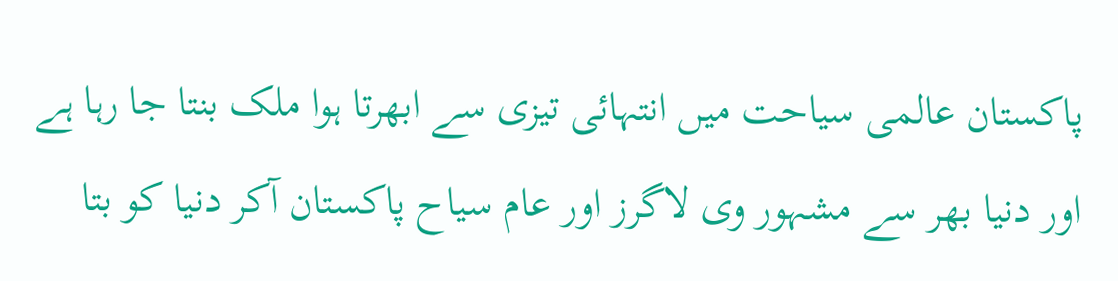پاکستان عالمی سیاحت میں انتہائی تیزی سے ابھرتا ہوا ملک بنتا جا رہا ہے اور دنیا بھر سے مشہور وی لاگرز اور عام سیاح پاکستان آکر دنیا کو بتا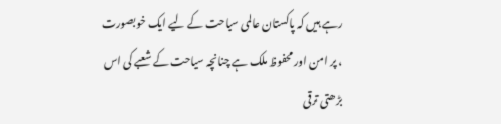رہے ہیں کہ پاکستان عالمی سیاحت کے لیے ایک خوبصورت ، پر امن اور محفوظ ملک ہے چنانچہ سیاحت کے شعبے کی اس بڑھتی ترقی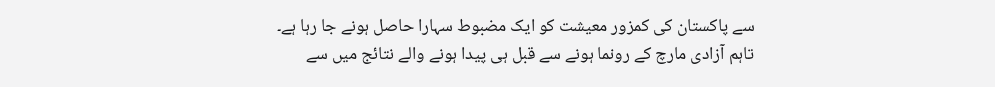سے پاکستان کی کمزور معیشت کو ایک مضبوط سہارا حاصل ہونے جا رہا ہے۔
تاہم آزادی مارچ کے رونما ہونے سے قبل ہی پیدا ہونے والے نتائج میں سے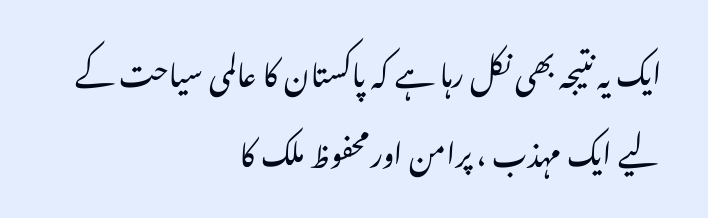ایک یہ نتیجہ بھی نکل رہا ہے کہ پاکستان کا عالمی سیاحت کے لیے ایک مہذب ، پرامن اور محفوظ ملک کا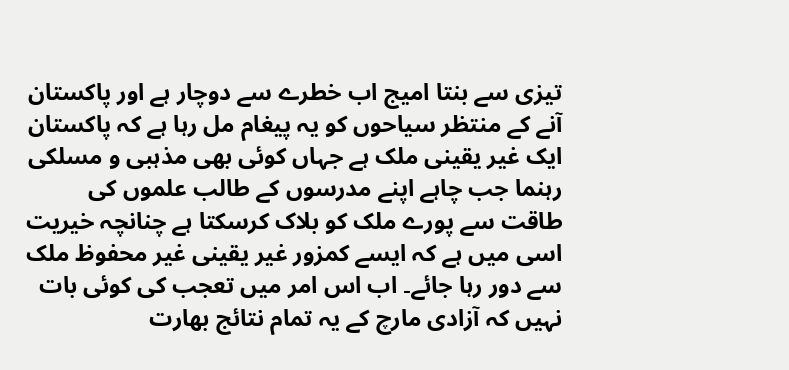تیزی سے بنتا امیج اب خطرے سے دوچار ہے اور پاکستان آنے کے منتظر سیاحوں کو یہ پیغام مل رہا ہے کہ پاکستان ایک غیر یقینی ملک ہے جہاں کوئی بھی مذہبی و مسلکی رہنما جب چاہے اپنے مدرسوں کے طالب علموں کی طاقت سے پورے ملک کو بلاک کرسکتا ہے چنانچہ خیریت اسی میں ہے کہ ایسے کمزور غیر یقینی غیر محفوظ ملک سے دور رہا جائے۔ اب اس امر میں تعجب کی کوئی بات نہیں کہ آزادی مارچ کے یہ تمام نتائج بھارت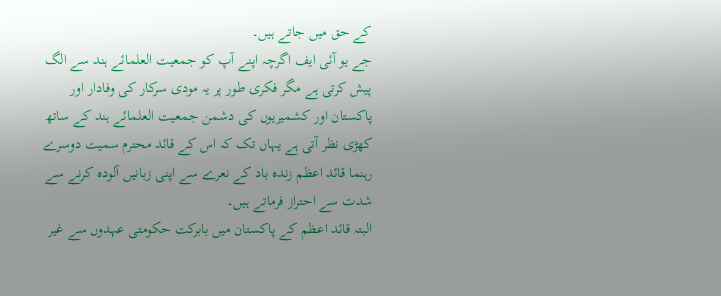کے حق میں جاتے ہیں۔
جے یو آئی ایف اگرچہ اپنے آپ کو جمعیت العلمائے ہند سے الگ پیش کرتی ہے مگر فکری طور پر یہ مودی سرکار کی وفادار اور پاکستان اور کشمیریوں کی دشمن جمعیت العلمائے ہند کے ساتھ کھڑی نظر آتی ہے یہاں تک کہ اس کے قائد محترم سمیت دوسرے رہنما قائد اعظم زندہ باد کے نعرے سے اپنی زبانیں آلودہ کرنے سے شدت سے احتراز فرماتے ہیں۔
البتہ قائد اعظم کے پاکستان میں بابرکت حکومتی عہدوں سے غیر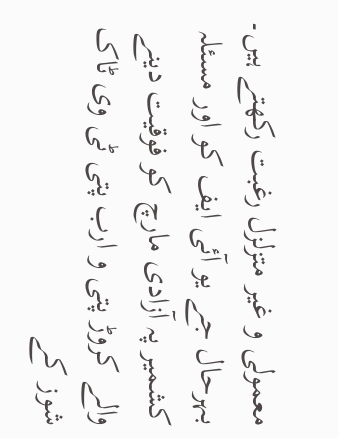معمولی و غیر متزلزل رغبت رکھتے ہیں۔ بہرحال جے یو آئی ایف کو اور مسئلہ کشمیر پہ آزادی مارچ کو فوقیت دینے والے کروڑ پتی و ارب پتی ٹی وی ٹاک شوز کے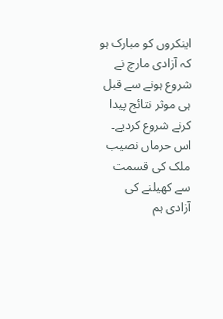اینکروں کو مبارک ہو کہ آزادی مارچ نے شروع ہونے سے قبل ہی موثر نتائج پیدا کرنے شروع کردیے۔ اس حرماں نصیب ملک کی قسمت سے کھیلنے کی آزادی ہم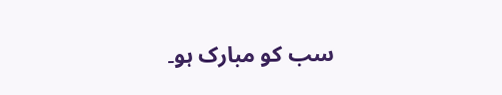سب کو مبارک ہو۔